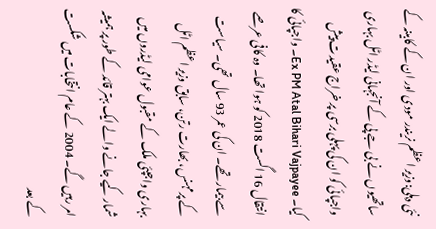نئی دہلی:وزیر اعظم نریندر مودی اور ان کے کابینہ کے ساتھیوں نے بی جے پی کے آنجہانی لیڈر اٹل بہاری واجپائی کو ان کی پہلی برسی پر خراج عقیدت پیش کیا۔ Ex PM Atal Bihari Vajpayee۔ واجپائی کا انتقال 16 اگست 2018 کو ہوا تھا۔ وہ کافی عرصے سے بیمار تھے۔ ان کی عمر 93 سال تھی۔ سیاست کے پرمہنس، بھارت رتن، سابق وزیر اعظم اٹل بہاری واجپئی ملک کے مقبول عوامی لیڈروں میں شمار کیے جانے والے ایک بہتر قائد کے طور پر ہمیشہ امر رہیں گے۔ 2004 کے عام انتخابات میں شکست کے بعد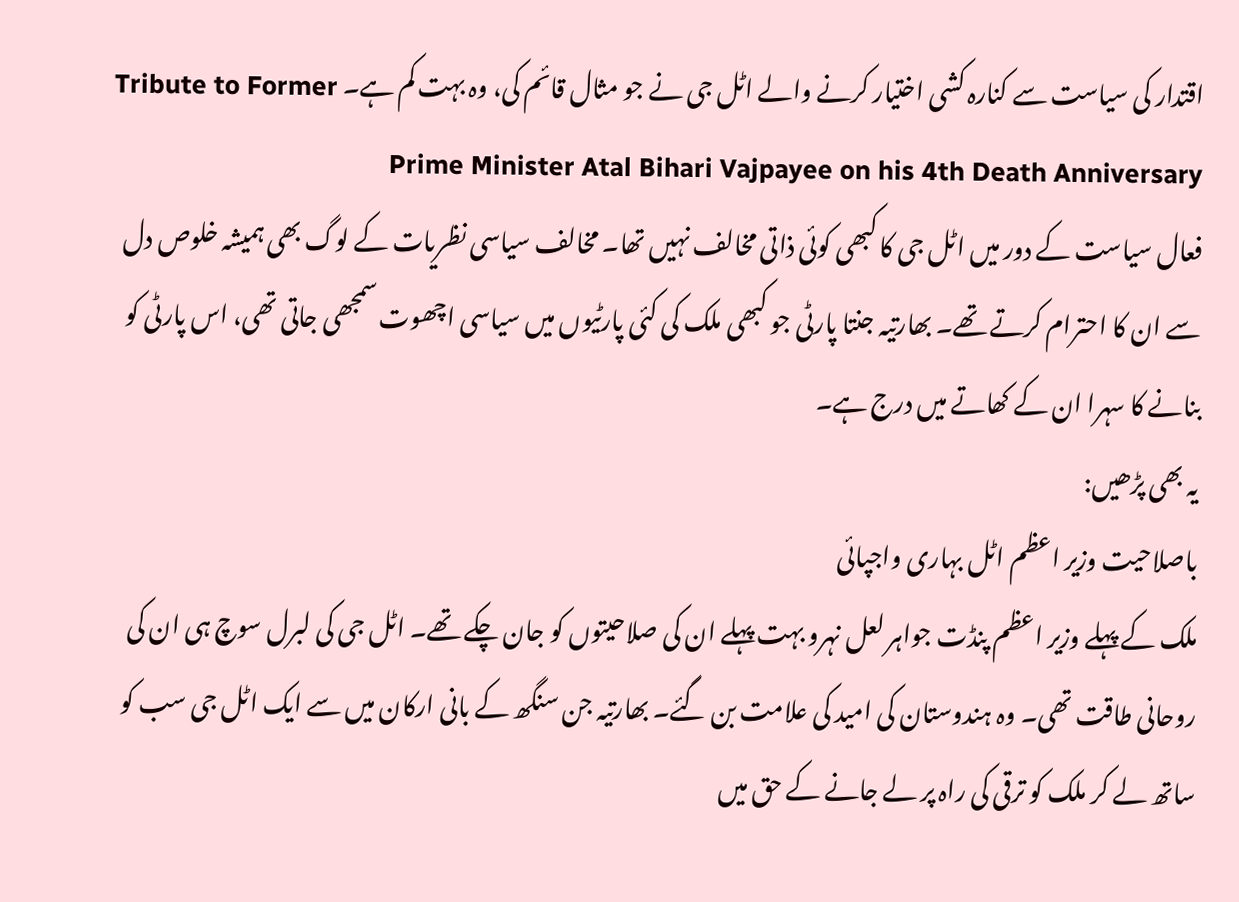اقتدار کی سیاست سے کنارہ کشی اختیار کرنے والے اٹل جی نے جو مثال قائم کی، وہ بہت کم ہے۔ Tribute to Former Prime Minister Atal Bihari Vajpayee on his 4th Death Anniversary
فعال سیاست کے دور میں اٹل جی کا کبھی کوئی ذاتی مخالف نہیں تھا۔ مخالف سیاسی نظریات کے لوگ بھی ہمیشہ خلوص دل سے ان کا احترام کرتے تھے۔ بھارتیہ جنتا پارٹی جو کبھی ملک کی کئی پارٹیوں میں سیاسی اچھوت سمجھی جاتی تھی، اس پارٹی کو بنانے کا سہرا ان کے کھاتے میں درج ہے۔
یہ بھی پڑھیں:
باصلاحیت وزیر اعظم اٹل بہاری واجپائی
ملک کے پہلے وزیر اعظم پنڈت جواہر لعل نہرو بہت پہلے ان کی صلاحیتوں کو جان چکے تھے۔ اٹل جی کی لبرل سوچ ہی ان کی روحانی طاقت تھی۔ وہ ہندوستان کی امید کی علامت بن گئے۔ بھارتیہ جن سنگھ کے بانی ارکان میں سے ایک اٹل جی سب کو ساتھ لے کر ملک کو ترقی کی راہ پر لے جانے کے حق میں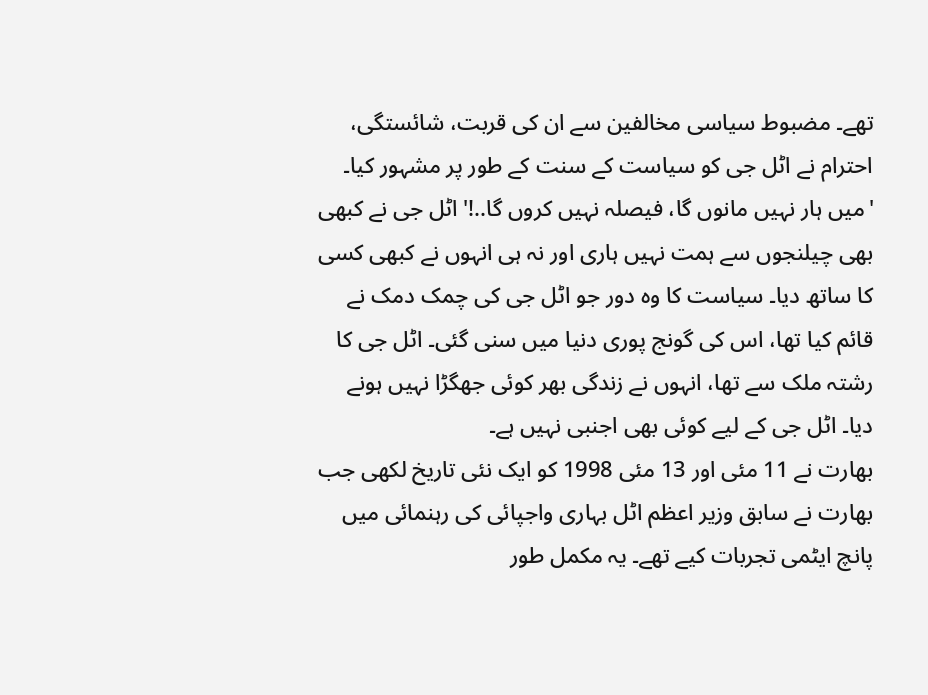تھے۔ مضبوط سیاسی مخالفین سے ان کی قربت، شائستگی، احترام نے اٹل جی کو سیاست کے سنت کے طور پر مشہور کیا۔
'میں ہار نہیں مانوں گا، فیصلہ نہیں کروں گا..!' اٹل جی نے کبھی بھی چیلنجوں سے ہمت نہیں ہاری اور نہ ہی انہوں نے کبھی کسی کا ساتھ دیا۔ سیاست کا وہ دور جو اٹل جی کی چمک دمک نے قائم کیا تھا، اس کی گونج پوری دنیا میں سنی گئی۔ اٹل جی کا رشتہ ملک سے تھا، انہوں نے زندگی بھر کوئی جھگڑا نہیں ہونے دیا۔ اٹل جی کے لیے کوئی بھی اجنبی نہیں ہے۔
بھارت نے 11 مئی اور 13 مئی 1998 کو ایک نئی تاریخ لکھی جب بھارت نے سابق وزیر اعظم اٹل بہاری واجپائی کی رہنمائی میں پانچ ایٹمی تجربات کیے تھے۔ یہ مکمل طور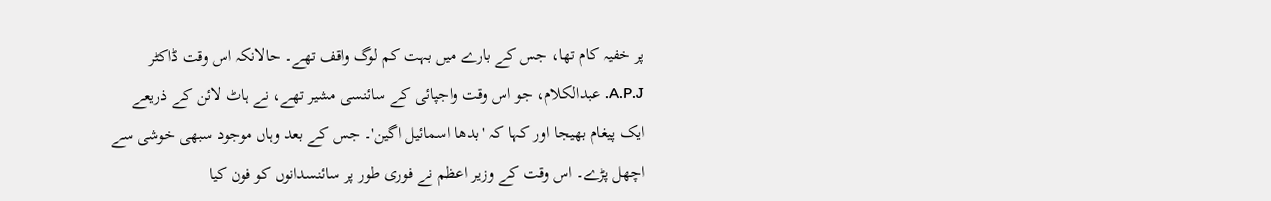پر خفیہ کام تھا، جس کے بارے میں بہت کم لوگ واقف تھے۔ حالانکہ اس وقت ڈاکٹر A.P.J. عبدالکلام، جو اس وقت واجپائی کے سائنسی مشیر تھے، نے ہاٹ لائن کے ذریعے ایک پیغام بھیجا اور کہا کہ 'بدھا اسمائیل اگین'۔ جس کے بعد وہاں موجود سبھی خوشی سے اچھل پڑے۔ اس وقت کے وزیر اعظم نے فوری طور پر سائنسدانوں کو فون کیا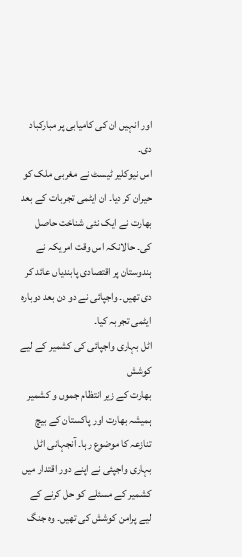اور انہیں ان کی کامیابی پر مبارکباد دی۔
اس نیوکلیر ٹیسٹ نے مغربی ملک کو حیران کر دیا۔ ان ایٹمی تجربات کے بعد بھارت نے ایک نئی شناخت حاصل کی۔ حالانکہ اس وقت امریکہ نے ہندوستان پر اقتصادی پابندیاں عائد کر دی تھیں۔ واجپائی نے دو دن بعد دوبارہ ایٹمی تجربہ کیا۔
اٹل بہاری واجپائی کی کشمیر کے لیے کوشش
بھارت کے زیر انتظام جموں و کشمیر ہمیشہ بھارت اور پاکستان کے بیچ تنازعہ کا موضوع رہا۔ آنجہانی اٹل بہاری واجپئی نے اپنے دور اقتدار میں کشمیر کے مسئلے کو حل کرنے کے لیے پرامن کوشش کی تھیں۔ وہ جنگ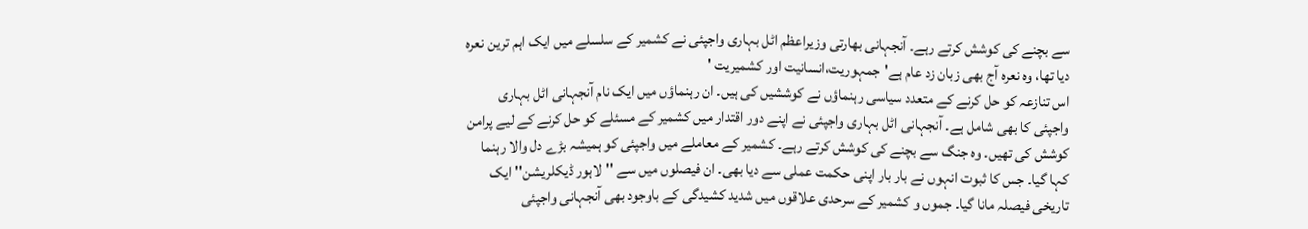سے بچنے کی کوشش کرتے رہے۔ آنجہانی بھارتی وزیراعظم اٹل بہاری واجپئی نے کشمیر کے سلسلے میں ایک اہم ترین نعرہ دیا تھا، وہ نعرہ آج بھی زبان زد عام ہے'جمہوریت،انسانیت اور کشمیریت '
اس تنازعہ کو حل کرنے کے متعدد سیاسی رہنماؤں نے کوششیں کی ہیں۔ ان رہنماؤں میں ایک نام آنجہانی اٹل بہاری واجپئی کا بھی شامل ہے۔ آنجہانی اٹل بہاری واجپئی نے اپنے دور اقتدار میں کشمیر کے مسئلے کو حل کرنے کے لیے پرامن کوشش کی تھیں۔ وہ جنگ سے بچنے کی کوشش کرتے رہے۔ کشمیر کے معاملے میں واجپئی کو ہمیشہ بڑے دل والا رہنما کہا گیا۔ جس کا ثبوت انہوں نے بار بار اپنی حکمت عملی سے دیا بھی۔ ان فیصلوں میں سے ''لاہور ڈیکلریشن'' ایک تاریخی فیصلہ مانا گیا۔ جموں و کشمیر کے سرحدی علاقوں میں شدید کشیدگی کے باوجود بھی آنجہانی واجپئی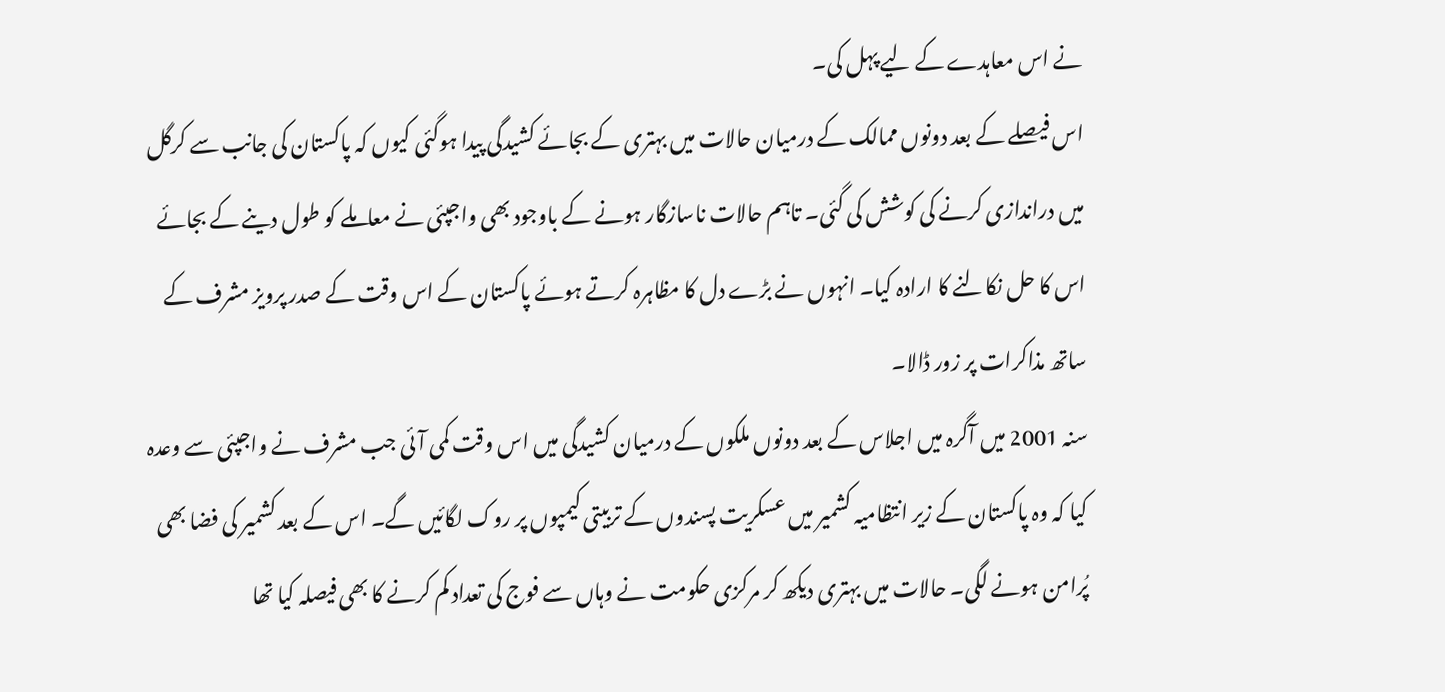نے اس معاہدے کے لیے پہل کی۔
اس فیصلے کے بعد دونوں ممالک کے درمیان حالات میں بہتری کے بجائے کشیدگی پیدا ہوگئی کیوں کہ پاکستان کی جانب سے کرگل میں دراندازی کرنے کی کوشش کی گئی۔ تاہم حالات ناسازگار ہونے کے باوجود بھی واجپئی نے معاملے کو طول دینے کے بجائے اس کا حل نکالنے کا ارادہ کیا۔ انہوں نے بڑے دل کا مظاہرہ کرتے ہوئے پاکستان کے اس وقت کے صدر پرویز مشرف کے ساتھ مذاکرات پر زور ڈالا۔
سنہ 2001 میں آگرہ میں اجلاس کے بعد دونوں ملکوں کے درمیان کشیدگی میں اس وقت کمی آئی جب مشرف نے واجپئی سے وعدہ کیا کہ وہ پاکستان کے زیر انتظامیہ کشمیر میں عسکریت پسندوں کے تربیتی کیمپوں پر روک لگائیں گے۔ اس کے بعد کشمیر کی فضا بھی پُرامن ہونے لگی۔ حالات میں بہتری دیکھ کر مرکزی حکومت نے وہاں سے فوج کی تعداد کم کرنے کا بھی فیصلہ کیا تھا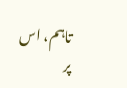تاہم، اس پر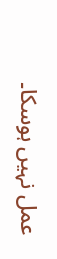عمل نہیں ہوسکا۔